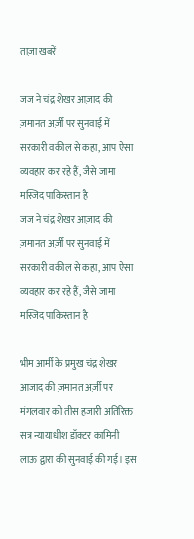ताज़ा खबरें

जज ने चंद्र शेखर आज़ाद की ज़मानत अर्ज़ी पर सुनवाई में सरकारी वकील से कहा, आप ऐसा व्यवहार कर रहे हैं, जैसे जामा मस्जिद पाकिस्तान है
जज ने चंद्र शेखर आज़ाद की ज़मानत अर्ज़ी पर सुनवाई में सरकारी वकील से कहा, आप ऐसा व्यवहार कर रहे हैं, जैसे जामा मस्जिद पाकिस्तान है

भीम आर्मी के प्रमुख चंद्र शेखर आजाद की ज़मानत अर्ज़ी पर मंगलवार को तीस हजारी अतिरिक्त सत्र न्यायाधीश डॉक्टर कामिनी लाऊ द्वारा की सुनवाई की गई। इस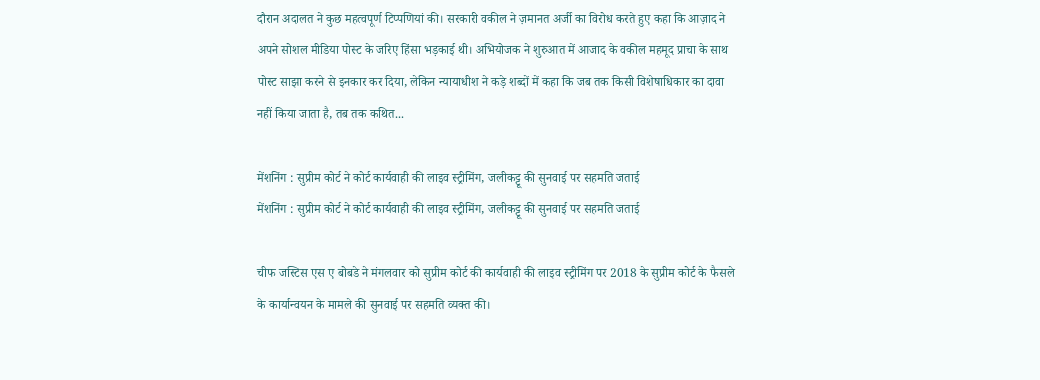दौरान अदालत ने कुछ महत्वपूर्ण टिप्पणियां की। सरकारी वकील ने ज़मानत अर्जी का विरोध करते हुए कहा कि आज़ाद ने अपने सोशल मीडिया पोस्ट के जरिए हिंसा भड़काई थी। अभियोजक ने शुरुआत में आजाद के वकील महमूद प्राचा के साथ पोस्ट साझा करने से इनकार कर दिया, लेकिन न्यायाधीश ने कड़े शब्दों में कहा कि जब तक किसी विशेषाधिकार का दावा नहीं किया जाता है, तब तक कथित...

मेंशनिंग : सुप्रीम कोर्ट ने कोर्ट कार्यवाही की लाइव स्ट्रीमिंग, जलीकट्टू की सुनवाई पर सहमति जताई
मेंशनिंग : सुप्रीम कोर्ट ने कोर्ट कार्यवाही की लाइव स्ट्रीमिंग, जलीकट्टू की सुनवाई पर सहमति जताई

चीफ जस्टिस एस ए बोबडे ने मंगलवार को सुप्रीम कोर्ट की कार्यवाही की लाइव स्ट्रीमिंग पर 2018 के सुप्रीम कोर्ट के फैसले के कार्यान्वयन के मामले की सुनवाई पर सहमति व्यक्त की।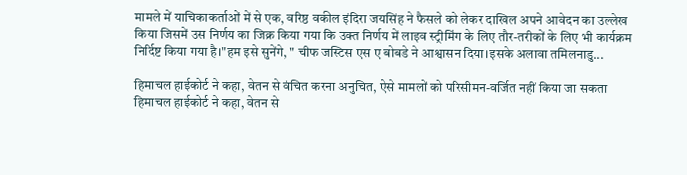मामले में याचिकाकर्ताओं में से एक, वरिष्ठ वकील इंदिरा जयसिंह ने फैसले को लेकर दाखिल अपने आवेदन का उल्लेख किया जिसमें उस निर्णय का जिक्र किया गया कि उक्त निर्णय में लाइव स्ट्रीमिंग के लिए तौर-तरीकों के लिए भी कार्यक्रम निर्दिष्ट किया गया है।"हम इसे सुनेंगे, " चीफ जस्टिस एस ए बोबडे ने आश्वासन दिया।इसके अलावा तमिलनाडु...

हिमाचल हाईकोर्ट ने कहा, वेतन से वं‌चित करना अनुचित, ऐसे मामलों को पर‌िसीमन-वर्जित नहीं ‌किया जा सकता
हिमाचल हाईकोर्ट ने कहा, वेतन से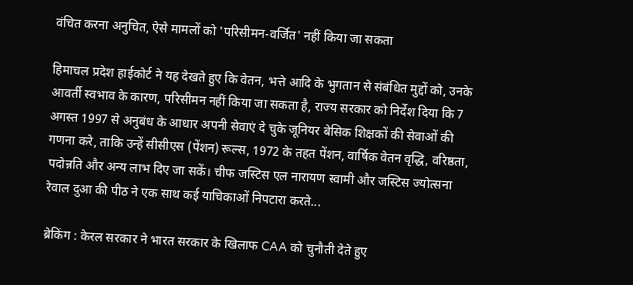वं‌चित करना अनुचित, ऐसे मामलों को 'पर‌िसीमन-वर्जित' नहीं ‌किया जा सकता

हिमाचल प्रदेश हाईकोर्ट ने यह देखते हुए कि वेतन, भत्ते आदि के भुगतान से संबंधित मुद्दों को, उनके आवर्ती स्वभाव के कारण, परिसीमन नहीं किया जा सकता है, राज्य सरकार को निर्देश दिया कि 7 अगस्त 1997 से अनुबंध के आधार अपनी सेवाएं दे चुके जूनियर बेसिक शिक्षकों की सेवाओं की गणना करे, ताकि उन्हें सीसीएस (पेंशन) रूल्स, 1972 के तहत पेंशन, वार्षिक वेतन वृद्धि, वरिष्ठता, पदोन्नति और अन्य लाभ दिए जा सकें। चीफ जस्टिस एल नारायण स्वामी और जस्टिस ज्योत्सना रेवाल दुआ की पीठ ने एक साथ कई याचिकाओं निपटारा करते...

ब्रेकिंग : केरल सरकार ने भारत सरकार के खिलाफ CAA को चुनौती देते हुए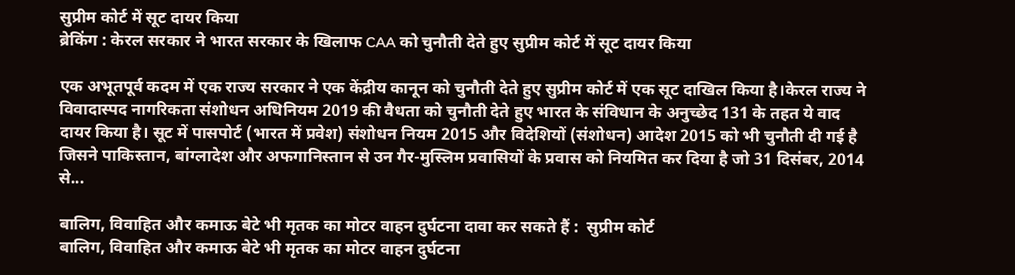सुप्रीम कोर्ट में सूट दायर किया
ब्रेकिंग : केरल सरकार ने भारत सरकार के खिलाफ CAA को चुनौती देते हुए सुप्रीम कोर्ट में सूट दायर किया

एक अभूतपूर्व कदम में एक राज्य सरकार ने एक केंद्रीय कानून को चुनौती देते हुए सुप्रीम कोर्ट में एक सूट दाखिल किया है।केरल राज्य ने विवादास्पद नागरिकता संशोधन अधिनियम 2019 की वैधता को चुनौती देते हुए भारत के संविधान के अनुच्छेद 131 के तहत ये वाद दायर किया है। सूट में पासपोर्ट (भारत में प्रवेश) संशोधन नियम 2015 और विदेशियों (संशोधन) आदेश 2015 को भी चुनौती दी गई है जिसने पाकिस्तान, बांग्लादेश और अफगानिस्तान से उन गैर-मुस्लिम प्रवासियों के प्रवास को नियमित कर दिया है जो 31 दिसंबर, 2014 से...

बालिग, विवाहित और कमाऊ बेटे भी मृतक का मोटर वाहन दुर्घटना दावा कर सकते हैं :  सुप्रीम कोर्ट
बालिग, विवाहित और कमाऊ बेटे भी मृतक का मोटर वाहन दुर्घटना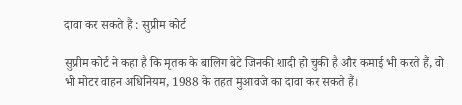दावा कर सकते हैं : सुप्रीम कोर्ट

सुप्रीम कोर्ट ने कहा है कि मृतक के बालिग बेटे जिनकी शादी हो चुकी है और कमाई भी करते हैं, वो भी मोटर वाहन अधिनियम, 1988 के तहत मुआवजे का दावा कर सकते हैं।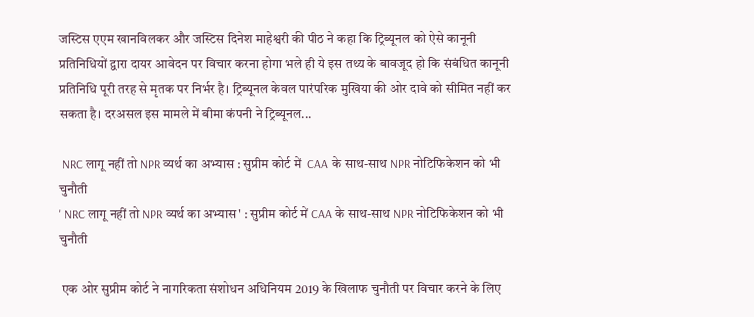जस्टिस एएम खानविलकर और जस्टिस दिनेश माहेश्वरी की पीठ ने कहा कि ट्रिब्यूनल को ऐसे कानूनी प्रतिनिधियों द्वारा दायर आवेदन पर विचार करना होगा भले ही ये इस तथ्य के बावजूद हो कि संबंधित कानूनी प्रतिनिधि पूरी तरह से मृतक पर निर्भर है। ट्रिब्यूनल केवल पारंपरिक मुखिया की ओर दावे को सीमित नहीं कर सकता है। दरअसल इस मामले में बीमा कंपनी ने ट्रिब्यूनल...

 NRC लागू नहीं तो NPR व्यर्थ का अभ्यास : सुप्रीम कोर्ट में  CAA के साथ-साथ NPR नोटिफिकेशन को भी चुनौती
' NRC लागू नहीं तो NPR व्यर्थ का अभ्यास' : सुप्रीम कोर्ट में CAA के साथ-साथ NPR नोटिफिकेशन को भी चुनौती

 एक ओर सुप्रीम कोर्ट ने नागरिकता संशोधन अधिनियम 2019 के खिलाफ चुनौती पर विचार करने के लिए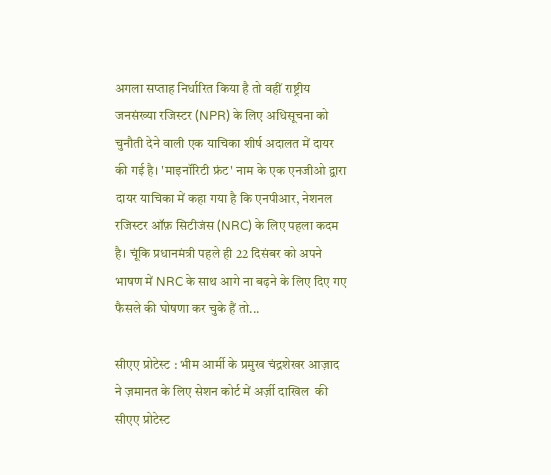अगला सप्ताह निर्धारित किया है तो वहीं राष्ट्रीय जनसंख्या रजिस्टर (NPR) के लिए अधिसूचना को चुनौती देने वाली एक याचिका शीर्ष अदालत में दायर की गई है। 'माइनॉरिटी फ्रंट' नाम के एक एनजीओ द्वारा दायर याचिका में कहा गया है कि एनपीआर, नेशनल रजिस्टर ऑफ़ सिटीजंस (NRC) के लिए पहला कदम है। चूंकि प्रधानमंत्री पहले ही 22 दिसंबर को अपने भाषण में NRC के साथ आगे ना बढ़ने के लिए दिए गए फैसले की घोषणा कर चुके हैं तो...

सीएए प्रोटेस्ट : भीम आर्मी के प्रमुख चंद्रशेखर आज़ाद ने ज़मानत के लिए सेशन कोर्ट में अर्ज़ी दाखिल  की
सीएए प्रोटेस्ट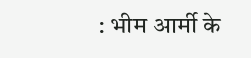: भीम आर्मी के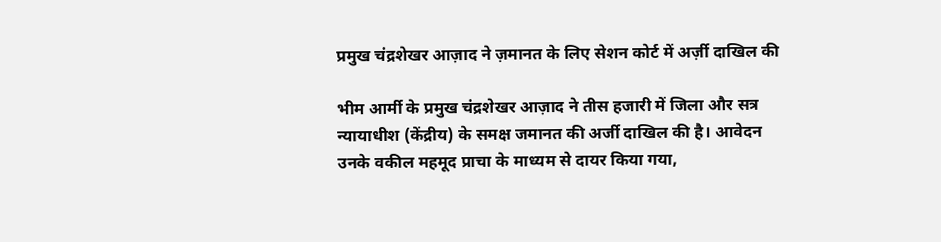प्रमुख चंद्रशेखर आज़ाद ने ज़मानत के लिए सेशन कोर्ट में अर्ज़ी दाखिल की

भीम आर्मी के प्रमुख चंद्रशेखर आज़ाद ने तीस हजारी में जिला और सत्र न्यायाधीश (केंद्रीय) के समक्ष जमानत की अर्जी दाखिल की है। आवेदन उनके वकील महमूद प्राचा के माध्यम से दायर किया गया,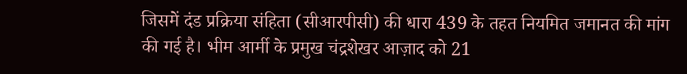जिसमें दंड प्रक्रिया संहिता (सीआरपीसी) की धारा 439 के तहत नियमित जमानत की मांग की गई है। भीम आर्मी के प्रमुख चंद्रशेखर आज़ाद को 21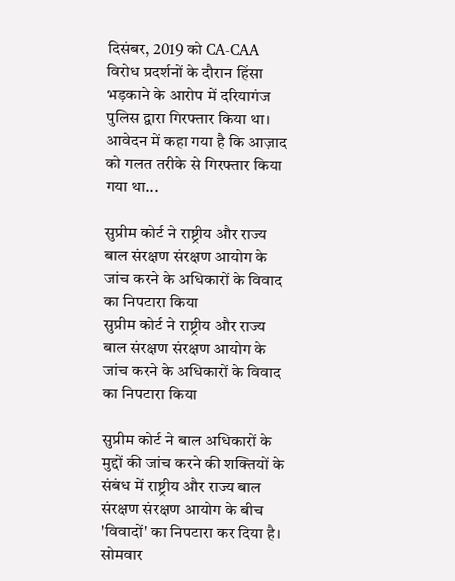दिसंबर, 2019 को CA-CAA विरोध प्रदर्शनों के दौरान हिंसा भड़काने के आरोप में दरियागंज पुलिस द्वारा गिरफ्तार किया था। आवेदन में कहा गया है कि आज़ाद को गलत तरीके से गिरफ्तार किया गया था...

सुप्रीम कोर्ट ने राष्ट्रीय और राज्य बाल संरक्षण संरक्षण आयोग के जांच करने के अधिकारों के विवाद का निपटारा किया
सुप्रीम कोर्ट ने राष्ट्रीय और राज्य बाल संरक्षण संरक्षण आयोग के जांच करने के अधिकारों के विवाद का निपटारा किया

सुप्रीम कोर्ट ने बाल अधिकारों के मुद्दों की जांच करने की शक्तियों के संबंध में राष्ट्रीय और राज्य बाल संरक्षण संरक्षण आयोग के बीच 'विवादों' का निपटारा कर दिया है। सोमवार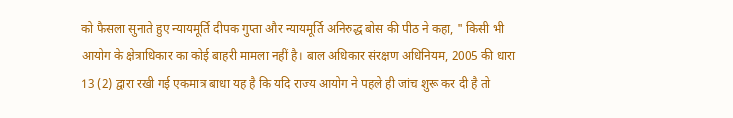को फैसला सुनाते हुए न्यायमूर्ति दीपक गुप्ता और न्यायमूर्ति अनिरुद्ध बोस की पीठ ने कहा, " किसी भी आयोग के क्षेत्राधिकार का कोई बाहरी मामला नहीं है। बाल अधिकार संरक्षण अधिनियम, 2005 की धारा 13 (2) द्वारा रखी गई एकमात्र बाधा यह है कि यदि राज्य आयोग ने पहले ही जांच शुरू कर दी है तो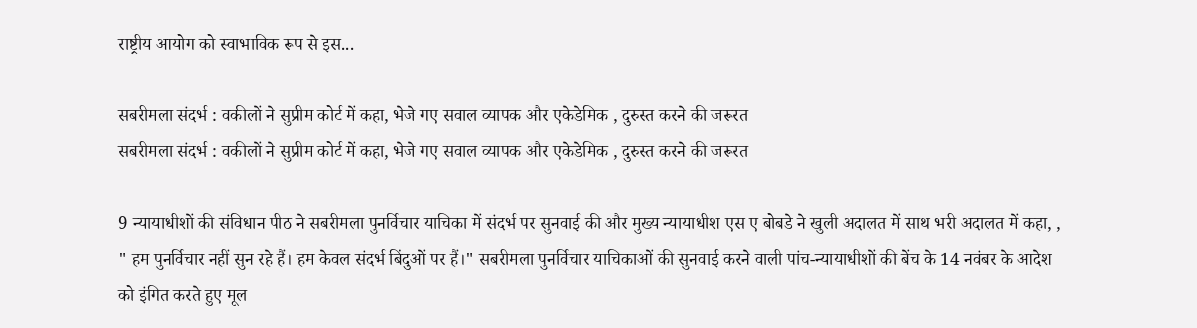राष्ट्रीय आयोग को स्वाभाविक रूप से इस...

सबरीमला संदर्भ : वकीलों ने सुप्रीम कोर्ट में कहा, भेजे गए सवाल व्यापक और एकेडेमिक , दुरुस्त करने की जरूरत
सबरीमला संदर्भ : वकीलों ने सुप्रीम कोर्ट में कहा, भेजे गए सवाल व्यापक और एकेडेमिक , दुरुस्त करने की जरूरत

9 न्यायाधीशों की संविधान पीठ ने सबरीमला पुनर्विचार याचिका में संदर्भ पर सुनवाई की और मुख्य न्यायाधीश एस ए बोबडे ने खुली अदालत में साथ भरी अदालत में कहा, , " हम पुनर्विचार नहीं सुन रहे हैं। हम केवल संदर्भ बिंदुओं पर हैं।" सबरीमला पुनर्विचार याचिकाओं की सुनवाई करने वाली पांच-न्यायाधीशों की बेंच के 14 नवंबर के आदेश को इंगित करते हुए मूल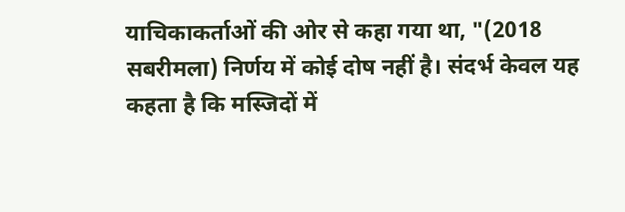याचिकाकर्ताओं की ओर से कहा गया था, "(2018 सबरीमला) निर्णय में कोई दोष नहीं है। संदर्भ केवल यह कहता है कि मस्जिदों में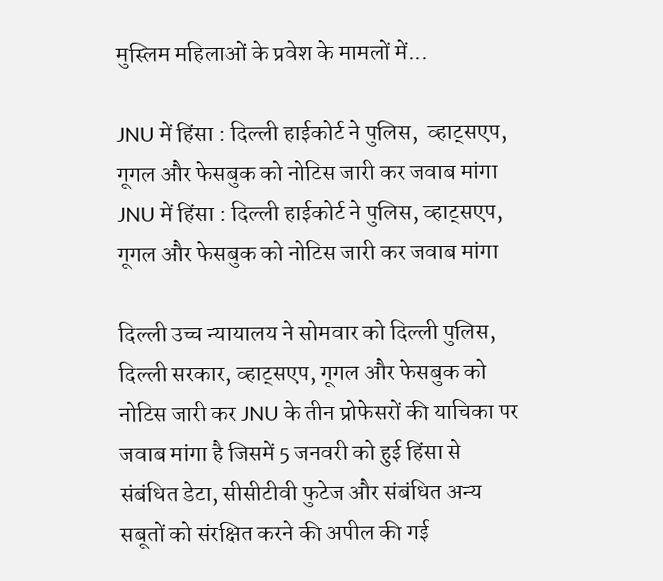मुस्लिम महिलाओं के प्रवेश के मामलों में...

JNU में हिंसा : दिल्ली हाईकोर्ट ने पुलिस,  व्हाट्सएप, गूगल और फेसबुक को नोटिस जारी कर जवाब मांगा
JNU में हिंसा : दिल्ली हाईकोर्ट ने पुलिस, व्हाट्सएप, गूगल और फेसबुक को नोटिस जारी कर जवाब मांगा

दिल्ली उच्च न्यायालय ने सोमवार को दिल्ली पुलिस, दिल्ली सरकार, व्हाट्सएप, गूगल और फेसबुक को नोटिस जारी कर JNU के तीन प्रोफेसरों की याचिका पर जवाब मांगा है जिसमें 5 जनवरी को हुई हिंसा से संबंधित डेटा, सीसीटीवी फुटेज और संबंधित अन्य सबूतों को संरक्षित करने की अपील की गई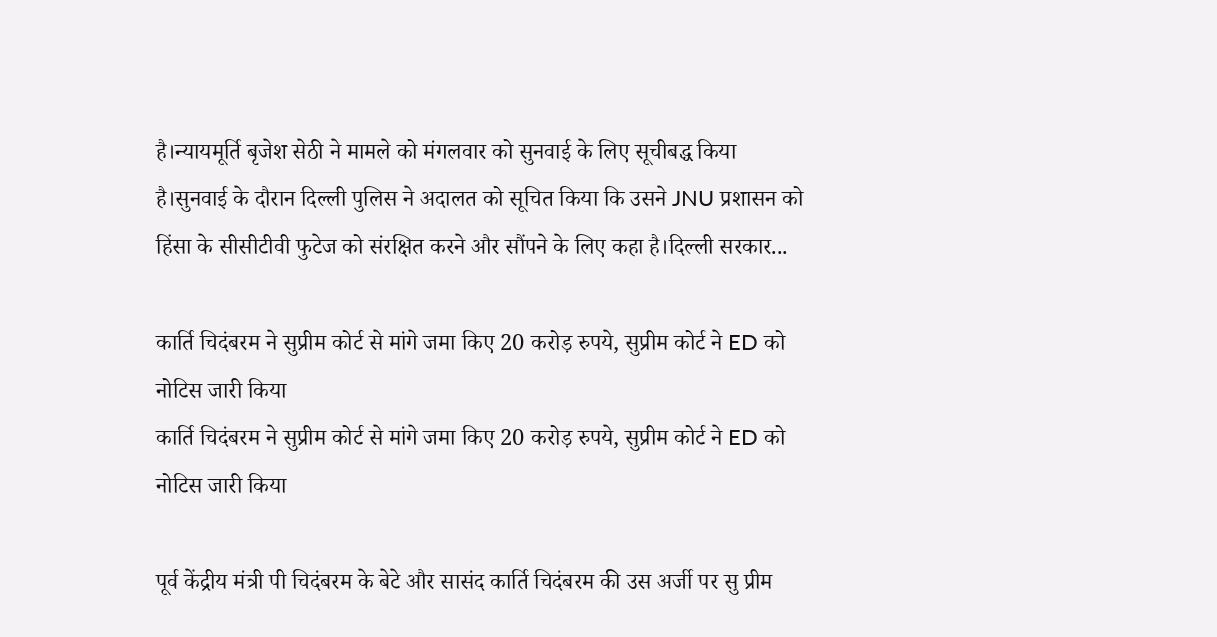है।न्यायमूर्ति बृजेश सेठी ने मामले को मंगलवार को सुनवाई के लिए सूचीबद्ध किया है।सुनवाई के दौरान दिल्ली पुलिस ने अदालत को सूचित किया कि उसने JNU प्रशासन को हिंसा के सीसीटीवी फुटेज को संरक्षित करने और सौंपने के लिए कहा है।दिल्ली सरकार...

कार्ति चिदंबरम ने सुप्रीम कोर्ट से मांगे जमा किए 20 करोड़ रुपये, सुप्रीम कोर्ट ने ED को नोटिस जारी किया
कार्ति चिदंबरम ने सुप्रीम कोर्ट से मांगे जमा किए 20 करोड़ रुपये, सुप्रीम कोर्ट ने ED को नोटिस जारी किया

पूर्व केंद्रीय मंत्री पी चिदंबरम के बेटे और सासंद कार्ति चिदंबरम की उस अर्जी पर सु प्रीम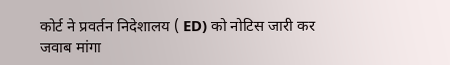कोर्ट ने प्रवर्तन निदेशालय ( ED) को नोटिस जारी कर जवाब मांगा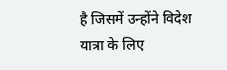है जिसमें उन्होंने विदेश यात्रा के लिए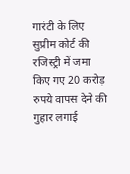गारंटी के लिए सुप्रीम कोर्ट की रजिस्ट्री में जमा किए गए 20 करोड़ रुपये वापस देने की गुहार लगाई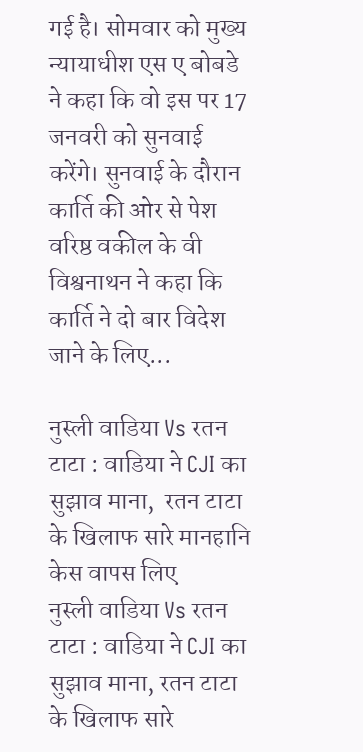गई है। सोमवार को मुख्य न्यायाधीश एस ए बोबडे ने कहा कि वो इस पर 17 जनवरी को सुनवाई करेंगे। सुनवाई के दौरान कार्ति की ओर से पेश वरिष्ठ वकील के वी विश्वनाथन ने कहा कि कार्ति ने दो बार विदेश जाने के लिए...

नुस्ली वाडिया Vs रतन टाटा : वाडिया ने CJI का सुझाव माना,  रतन टाटा के खिलाफ सारे मानहानि केस वापस लिए
नुस्ली वाडिया Vs रतन टाटा : वाडिया ने CJI का सुझाव माना, रतन टाटा के खिलाफ सारे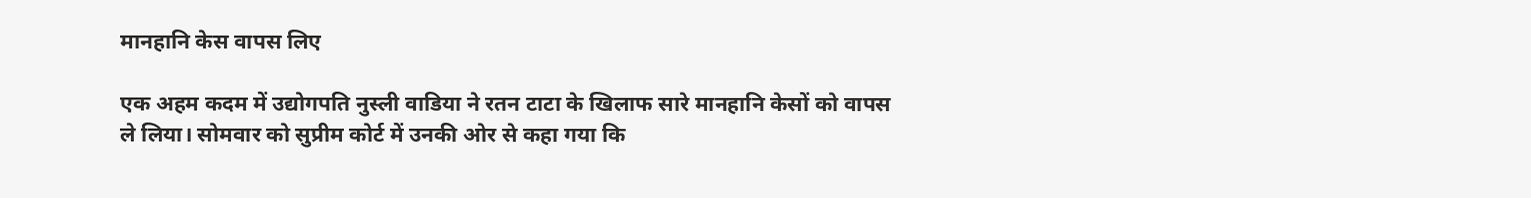मानहानि केस वापस लिए

एक अहम कदम में उद्योगपति नुस्ली वाडिया ने रतन टाटा के खिलाफ सारे मानहानि केसों को वापस ले लिया। सोमवार को सुप्रीम कोर्ट में उनकी ओर से कहा गया कि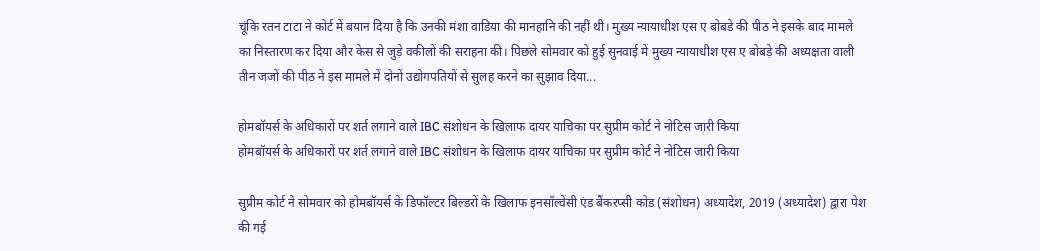चूंकि रतन टाटा ने कोर्ट में बयान दिया है कि उनकी मंशा वाडिया की मानहानि की नहीं थी। मुख्य न्यायाधीश एस ए बोबडे की पीठ ने इसके बाद मामले का निस्तारण कर दिया और केस से जुड़े वकीलों की सराहना की। पिछले सोमवार को हुई सुनवाई में मुख्य न्यायाधीश एस ए बोबड़े की अध्यक्षता वाली तीन जजों की पीठ ने इस मामले में दोनों उद्योगपतियों से सुलह करने का सुझाव दिया...

होमबॉयर्स के अधिकारों पर शर्त लगाने वाले IBC संशोधन के खिलाफ दायर याचिका पर सुप्रीम कोर्ट ने नोटिस जारी किया
होमबॉयर्स के अधिकारों पर शर्त लगाने वाले IBC संशोधन के खिलाफ दायर याचिका पर सुप्रीम कोर्ट ने नोटिस जारी किया

सुप्रीम कोर्ट ने सोमवार को होमबॉयर्स के डिफॉल्टर बिल्डरों के खिलाफ इनसॉल्वेंसी एंड बैंकरप्सी कोड (संशोधन) अध्यादेश, 2019 (अध्यादेश) द्वारा पेश की गई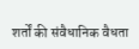शर्तों की संवैधानिक वैधता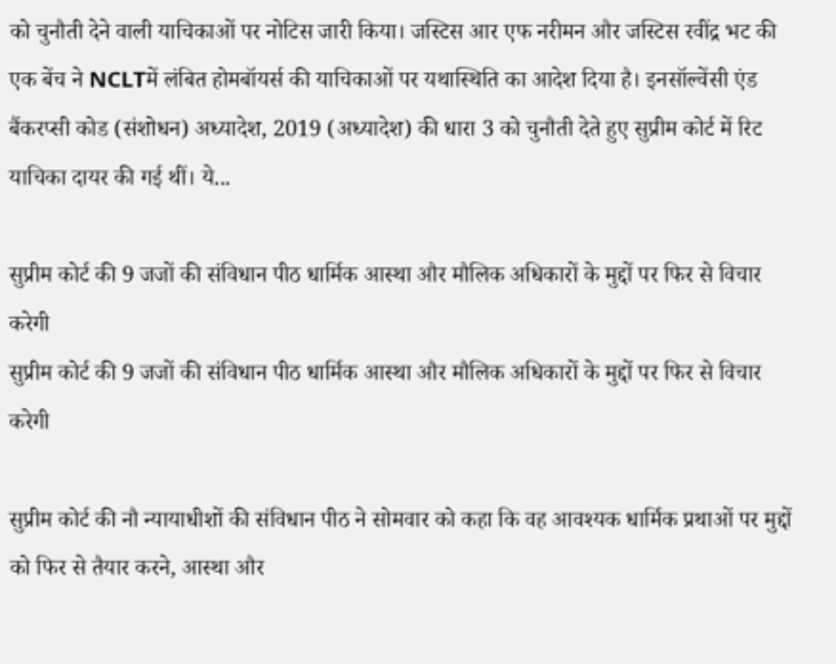को चुनौती देने वाली याचिकाओं पर नोटिस जारी किया। जस्टिस आर एफ नरीमन और जस्टिस रवींद्र भट की एक बेंच ने NCLTमें लंबित होमबॉयर्स की याचिकाओं पर यथास्थिति का आदेश दिया है। इनसॉल्वेंसी एंड बैंकरप्सी कोड (संशोधन) अध्यादेश, 2019 (अध्यादेश) की धारा 3 को चुनौती देते हुए सुप्रीम कोर्ट में रिट याचिका दायर की गई थीं। ये...

सुप्रीम कोर्ट की 9 जजों की संविधान पीठ धार्मिक आस्था और मौलिक अधिकारों के मुद्दों पर फिर से विचार करेगी
सुप्रीम कोर्ट की 9 जजों की संविधान पीठ धार्मिक आस्था और मौलिक अधिकारों के मुद्दों पर फिर से विचार करेगी

सुप्रीम कोर्ट की नौ न्यायाधीशों की संविधान पीठ ने सोमवार को कहा कि वह आवश्यक धार्मिक प्रथाओं पर मुद्दों को फिर से तैयार करने, आस्था और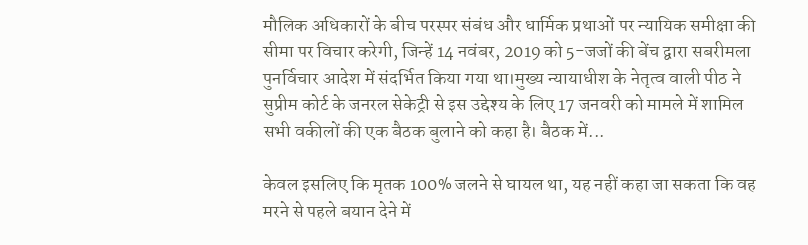मौलिक अधिकारों के बीच परस्पर संबंध और धार्मिक प्रथाओं पर न्यायिक समीक्षा की सीमा पर विचार करेगी, जिन्हें 14 नवंबर, 2019 को 5-जजों की बेंच द्वारा सबरीमला पुनर्विचार आदेश में संदर्भित किया गया था।मुख्य न्यायाधीश के नेतृत्व वाली पीठ ने सुप्रीम कोर्ट के जनरल सेकेट्री से इस उद्देश्य के लिए 17 जनवरी को मामले में शामिल सभी वकीलों की एक बैठक बुलाने को कहा है। बैठक में...

केवल इसलिए कि मृतक 100% जलने से घायल था, यह नहीं कहा जा सकता कि वह मरने से पहले बयान देने में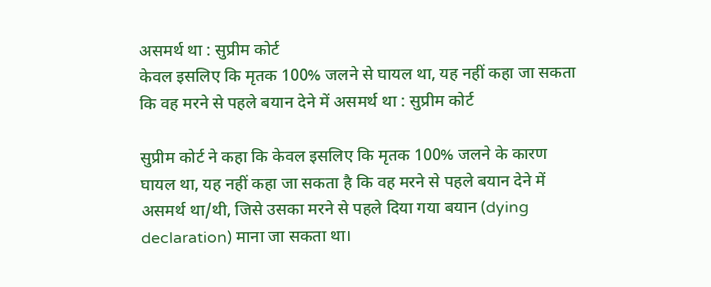असमर्थ था : सुप्रीम कोर्ट
केवल इसलिए कि मृतक 100% जलने से घायल था, यह नहीं कहा जा सकता कि वह मरने से पहले बयान देने में असमर्थ था : सुप्रीम कोर्ट

सुप्रीम कोर्ट ने कहा कि केवल इसलिए कि मृतक 100% जलने के कारण घायल था, यह नहीं कहा जा सकता है कि वह मरने से पहले बयान देने में असमर्थ था/थी, जिसे उसका मरने से पहले दिया गया बयान (dying declaration) माना जा सकता था।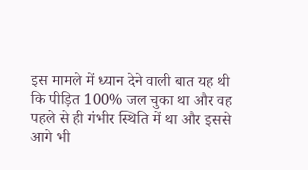इस मामले में ध्यान देने वाली बात यह थी कि पीड़ित 100% जल चुका था और वह पहले से ही गंभीर स्थिति में था और इससे आगे भी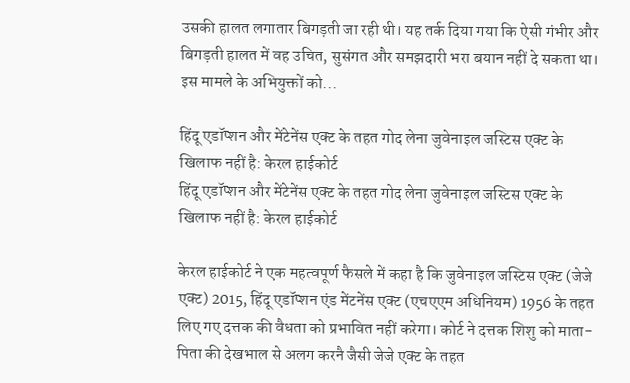उसकी हालत लगातार बिगड़ती जा रही थी। यह तर्क दिया गया कि ऐसी गंभीर और बिगड़ती हालत में वह उचित, सुसंगत और समझदारी भरा बयान नहीं दे सकता था। इस मामले के अभियुक्तों को...

हिंदू एडॉप्‍शन और मेंटेनेंस एक्ट के तहत गोद लेना जुवेनाइल जस्टिस एक्ट के खिलाफ नहीं है: केरल ‌हाईकोर्ट
हिंदू एडॉप्‍शन और मेंटेनेंस एक्ट के तहत गोद लेना जुवेनाइल जस्टिस एक्ट के खिलाफ नहीं है: केरल ‌हाईकोर्ट

केरल हाईकोर्ट ने एक महत्वपूर्ण फैसले में कहा है कि जुवेनाइल जस्टिस एक्ट (जेजे एक्ट) 2015, हिंदू एडॉप्‍शन एंड मेंटनेंस एक्ट (एचएएम अधिनियम) 1956 के तहत लिए गए दत्तक की वैधता को प्रभावित नहीं करेगा। कोर्ट ने दत्तक श‌िशु को माता-पिता की देखभाल से अलग करनै जैसी जेजे एक्ट के तहत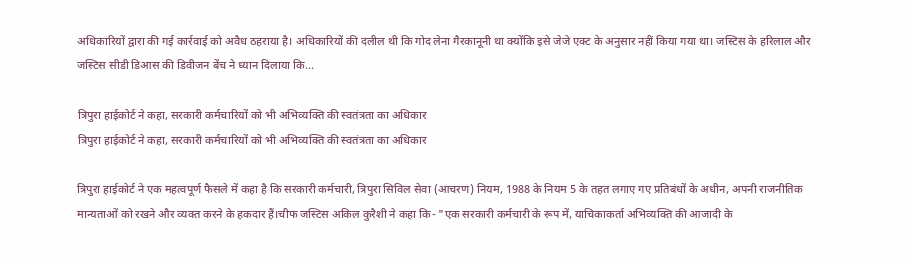अधिकारियों द्वारा की गई कार्रवाई को अवैध ठहराया है। अधिकारियों की दलील थी कि गोद लेना गैरकानूनी था क्योंकि इसे जेजे एक्ट के अनुसार नहीं किया गया था। जस्टिस के हरिलाल और जस्टिस सीडी ड‌िआस की डिवीजन बेंच ने ध्यान दिलाया कि...

त्रिपुरा हाईकोर्ट ने कहा, सरकारी कर्मचारियों को भी अभिव्यक्ति की स्वतंत्रता का अधिकार
त्रिपुरा हाईकोर्ट ने कहा, सरकारी कर्मचारियों को भी अभिव्यक्ति की स्वतंत्रता का अधिकार

त्रिपुरा हाईकोर्ट ने एक महत्वपूर्ण फैसले में कहा है कि सरकारी कर्मचारी, त्रिपुरा सिविल सेवा (आचरण) नियम, 1988 के नियम 5 के तहत लगाए गए प्रतिबंधों के अधीन, अपनी राजनीतिक मान्यताओं को रखने और व्यक्त करने के हकदार हैं।चीफ जस्टिस अकिल कुरैशी ने कहा कि- "एक सरकारी कर्मचारी के रूप में, याचिकाकर्ता अभिव्यक्‍ति की आजादी के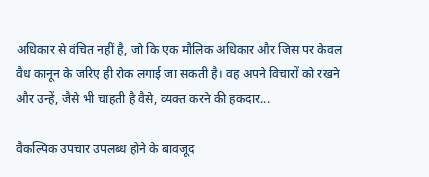अधिकार से वंचित नहीं है, जो कि एक मौलिक अधिकार और जिस पर केवल वैध कानून के ज‌रिए ही रोक लगाई जा सकती है। वह अपने विचारों को रखने और उन्हें, जैसे भी चाहती है वैसे, व्यक्त करने की हकदार...

वैकल्पिक उपचार उपलब्ध होने के बावजूद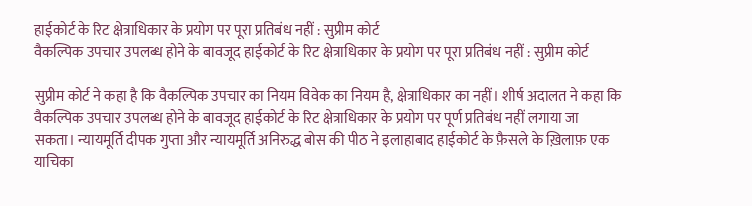हाईकोर्ट के रिट क्षेत्राधिकार के प्रयोग पर पूरा प्रतिबंध नहीं : सुप्रीम कोर्ट
वैकल्पिक उपचार उपलब्ध होने के बावजूद हाईकोर्ट के रिट क्षेत्राधिकार के प्रयोग पर पूरा प्रतिबंध नहीं : सुप्रीम कोर्ट

सुप्रीम कोर्ट ने कहा है कि वैकल्पिक उपचार का नियम विवेक का नियम है, क्षेत्राधिकार का नहीं। शीर्ष अदालत ने कहा कि वैकल्पिक उपचार उपलब्ध होने के बावजूद हाईकोर्ट के रिट क्षेत्राधिकार के प्रयोग पर पूर्ण प्रतिबंध नहीं लगाया जा सकता। न्यायमूर्ति दीपक गुप्ता और न्यायमूर्ति अनिरुद्ध बोस की पीठ ने इलाहाबाद हाईकोर्ट के फ़ैसले के ख़िलाफ़ एक याचिका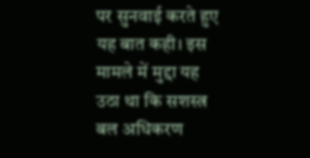पर सुनवाई करते हुए यह बात कही। इस मामले में मुद्दा यह उठा था कि सशस्त्र बल अधिकरण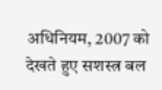अधिनियम, 2007 को देखते हुए सशस्त्र बल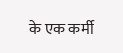के एक कर्मी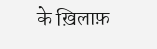के ख़िलाफ़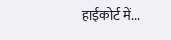हाईकोर्ट में...